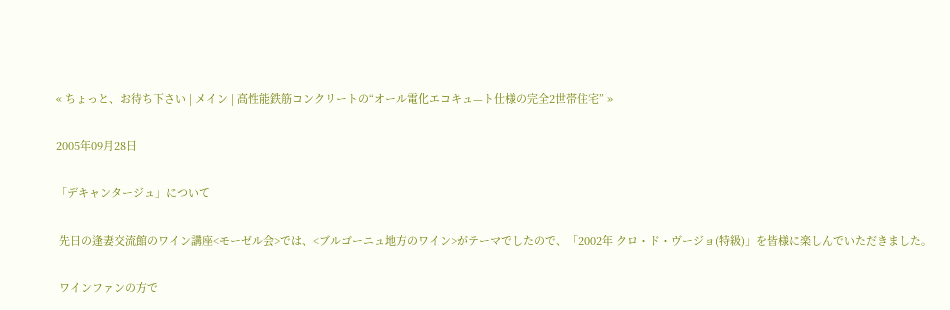« ちょっと、お待ち下さい | メイン | 高性能鉄筋コンクリートの“オール電化エコキュ—ト仕様の完全2世帯住宅” »

2005年09月28日

「デキャンタージュ」について

 先日の逢妻交流館のワイン講座<モーゼル会>では、<ブルゴーニュ地方のワイン>がテーマでしたので、「2002年 クロ・ド・ヴージョ(特級)」を皆様に楽しんでいただきました。

 ワインファンの方で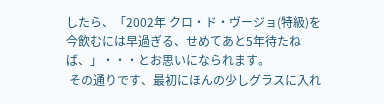したら、「2002年 クロ・ド・ヴージョ(特級)を今飲むには早過ぎる、せめてあと5年待たねば、」・・・とお思いになられます。
 その通りです、最初にほんの少しグラスに入れ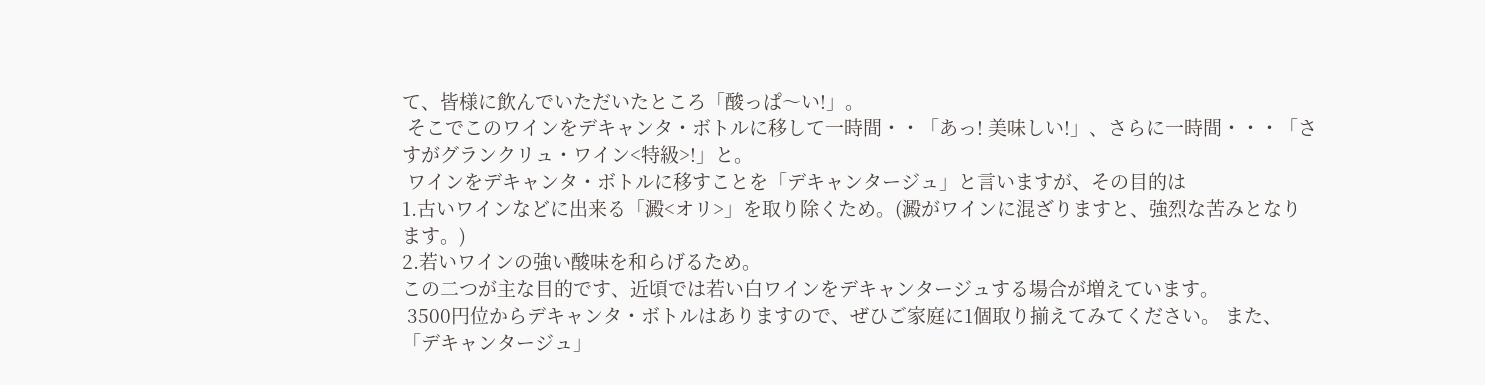て、皆様に飲んでいただいたところ「酸っぱ〜い!」。
 そこでこのワインをデキャンタ・ボトルに移して一時間・・「あっ! 美味しい!」、さらに一時間・・・「さすがグランクリュ・ワイン<特級>!」と。
 ワインをデキャンタ・ボトルに移すことを「デキャンタージュ」と言いますが、その目的は
1.古いワインなどに出来る「澱<オリ>」を取り除くため。(澱がワインに混ざりますと、強烈な苦みとなります。)
2.若いワインの強い酸味を和らげるため。
この二つが主な目的です、近頃では若い白ワインをデキャンタージュする場合が増えています。
 3500円位からデキャンタ・ボトルはありますので、ぜひご家庭に1個取り揃えてみてください。 また、「デキャンタージュ」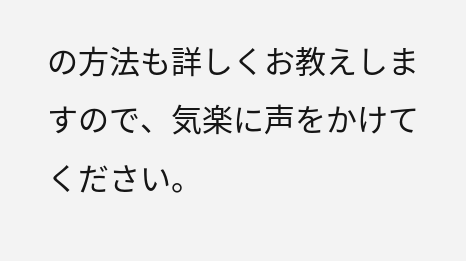の方法も詳しくお教えしますので、気楽に声をかけてください。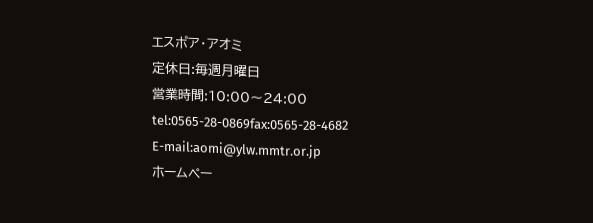エスポア・アオミ
定休日:毎週月曜日
営業時間:10:00〜24:00
tel:0565-28-0869fax:0565-28-4682
E-mail:aomi@ylw.mmtr.or.jp
ホームペー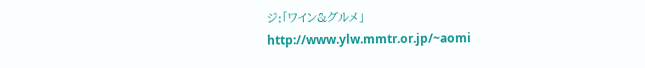ジ:「ワイン&グルメ」
http://www.ylw.mmtr.or.jp/~aomi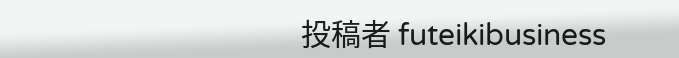投稿者 futeikibusiness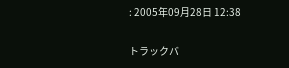: 2005年09月28日 12:38

トラックバ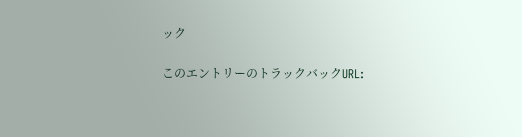ック

このエントリーのトラックバックURL: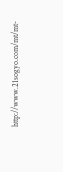http://www.21sogyo.com/mt/mt-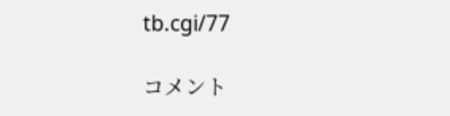tb.cgi/77

コメント